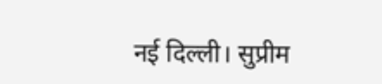नई दिल्ली। सुप्रीम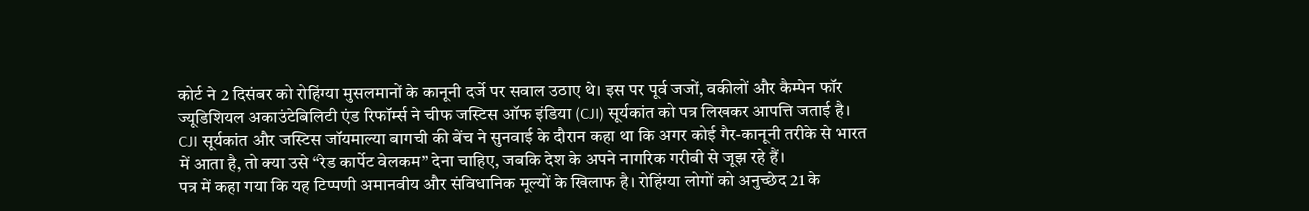कोर्ट ने 2 दिसंबर को रोहिंग्या मुसलमानों के कानूनी दर्जे पर सवाल उठाए थे। इस पर पूर्व जजों, वकीलों और कैम्पेन फॉर ज्यूडिशियल अकाउंटेबिलिटी एंड रिफॉर्म्स ने चीफ जस्टिस ऑफ इंडिया (CJI) सूर्यकांत को पत्र लिखकर आपत्ति जताई है।
CJI सूर्यकांत और जस्टिस जॉयमाल्या बागची की बेंच ने सुनवाई के दौरान कहा था कि अगर कोई गैर-कानूनी तरीके से भारत में आता है, तो क्या उसे “रेड कार्पेट वेलकम” देना चाहिए, जबकि देश के अपने नागरिक गरीबी से जूझ रहे हैं।
पत्र में कहा गया कि यह टिप्पणी अमानवीय और संविधानिक मूल्यों के खिलाफ है। रोहिंग्या लोगों को अनुच्छेद 21 के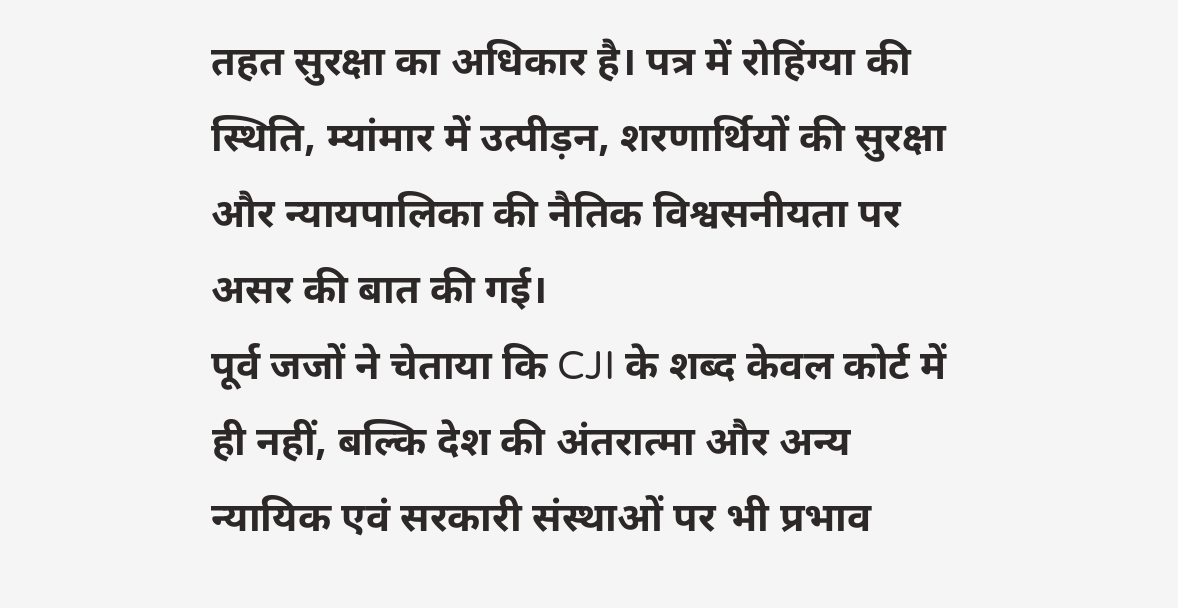तहत सुरक्षा का अधिकार है। पत्र में रोहिंग्या की स्थिति, म्यांमार में उत्पीड़न, शरणार्थियों की सुरक्षा और न्यायपालिका की नैतिक विश्वसनीयता पर असर की बात की गई।
पूर्व जजों ने चेताया कि CJI के शब्द केवल कोर्ट में ही नहीं, बल्कि देश की अंतरात्मा और अन्य न्यायिक एवं सरकारी संस्थाओं पर भी प्रभाव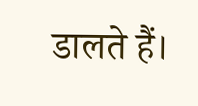डालते हैं।